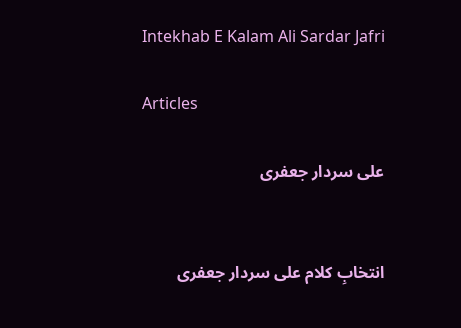Intekhab E Kalam Ali Sardar Jafri

Articles

علی سردار جعفری


انتخابِ کلام علی سردار جعفری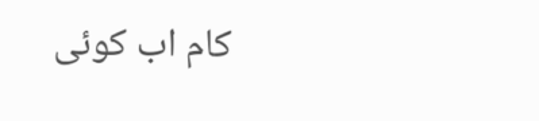کام اب کوئی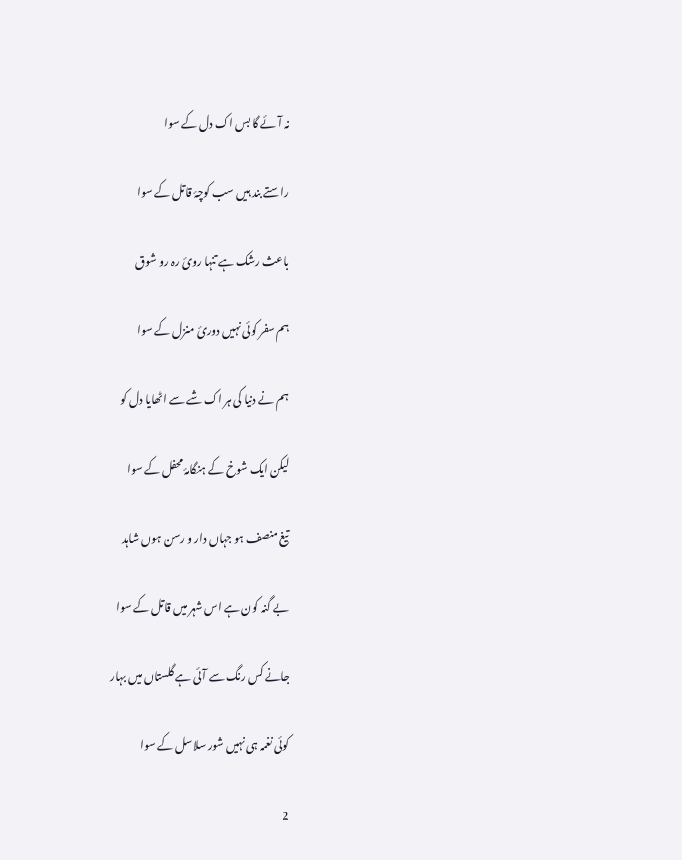نہ آئے گا بس اک دل کے سوا

راستے بند ہیں سب کوچۂ قاتل کے سوا

باعث رشک ہے تنہا رویٔ رہ رو شوق

ہم سفر کوئی نہیں دورئ منزل کے سوا

ہم نے دنیا کی ہر اک شے سے اٹھایا دل کو

لیکن ایک شوخ کے ہنگامۂ محفل کے سوا

تیغ منصف ہو جہاں دار و رسن ہوں شاہد

بے گنہ کون ہے اس شہر میں قاتل کے سوا

جانے کس رنگ سے آئی ہے گلستاں میں بہار

کوئی نغمہ ہی نہیں شور سلاسل کے سوا

2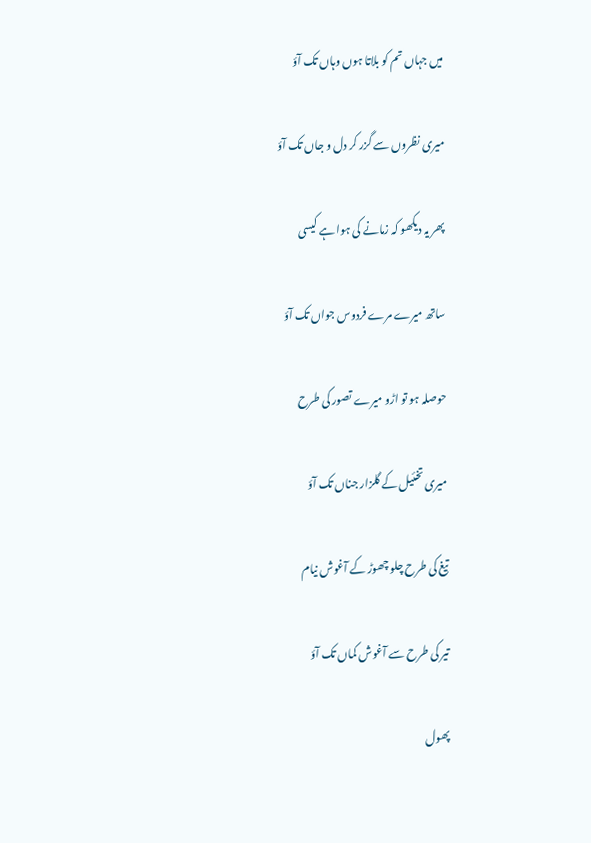میں جہاں تم کو بلاتا ہوں وہاں تک آؤ

میری نظروں سے گزر کر دل و جاں تک آؤ

پھر یہ دیکھو کہ زمانے کی ہوا ہے کیسی

ساتھ میرے مرے فردوس جواں تک آؤ

حوصلہ ہو تو اڑو میرے تصور کی طرح

میری تخئیل کے گلزار جناں تک آؤ

تیغ کی طرح چلو چھوڑ کے آغوش نیام

تیر کی طرح سے آغوش کماں تک آؤ

پھول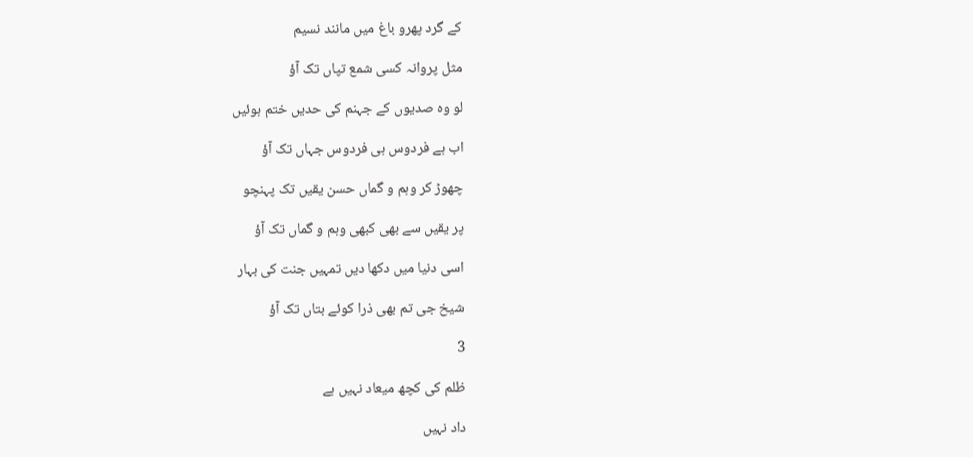کے گرد پھرو باغ میں مانند نسیم

مثل پروانہ کسی شمع تپاں تک آؤ

لو وہ صدیوں کے جہنم کی حدیں ختم ہوئیں

اب ہے فردوس ہی فردوس جہاں تک آؤ

چھوڑ کر وہم و گماں حسن یقیں تک پہنچو

پر یقیں سے بھی کبھی وہم و گماں تک آؤ

اسی دنیا میں دکھا دیں تمہیں جنت کی بہار

شیخ جی تم بھی ذرا کوئے بتاں تک آؤ

3

ظلم کی کچھ میعاد نہیں ہے

داد نہیں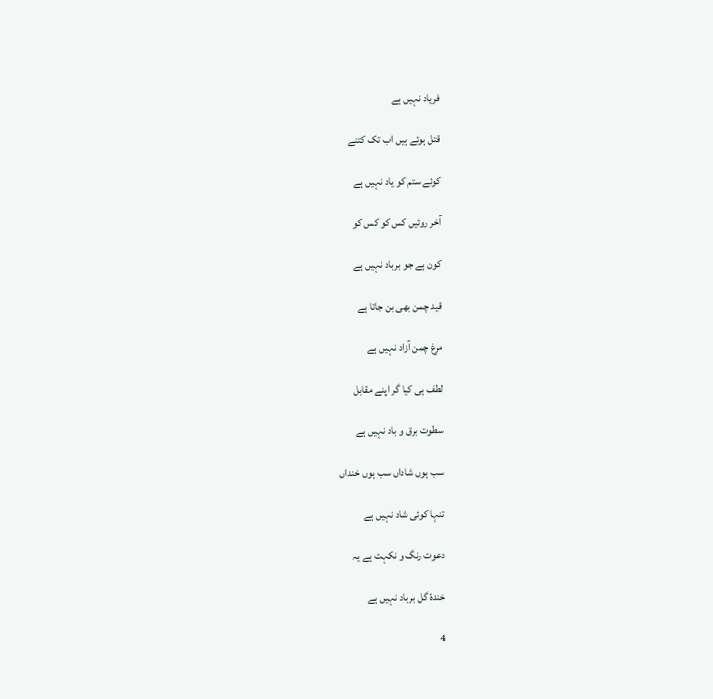فریاد نہیں ہے

قتل ہوئے ہیں اب تک کتنے

کوئے ستم کو یاد نہیں ہے

آخر روئیں کس کو کس کو

کون ہے جو برباد نہیں ہے

قید چمن بھی بن جاتا ہے

مرغ چمن آزاد نہیں ہے

لطف ہی کیا گر اپنے مقابل

سطوت برق‌ و باد نہیں ہے

سب ہوں شاداں سب ہوں خنداں

تنہا کوئی شاد نہیں ہے

دعوت رنگ و نکہت ہے یہ

خندۂ گل برباد نہیں ہے

4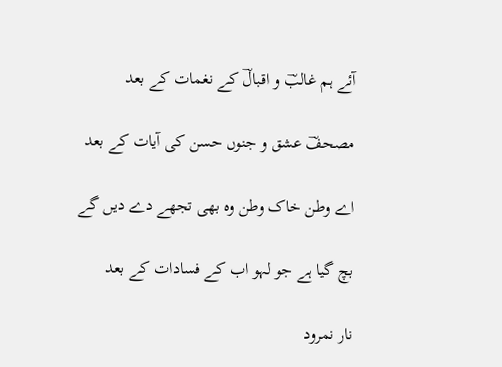آئے ہم غالبؔ‌ و اقبالؔ کے نغمات کے بعد

مصحفؔ عشق و جنوں حسن کی آیات کے بعد

اے وطن خاک وطن وہ بھی تجھے دے دیں گے

بچ گیا ہے جو لہو اب کے فسادات کے بعد

نار نمرود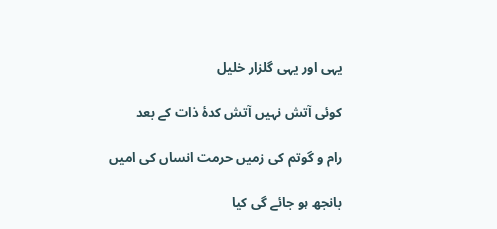یہی اور یہی گلزار خلیل

کوئی آتش نہیں آتش کدۂ ذات کے بعد

رام و گوتم کی زمیں حرمت انساں کی امیں

بانجھ ہو جائے گی کیا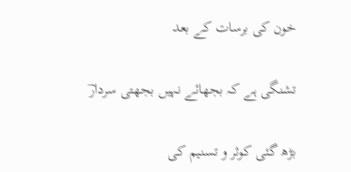خون کی برسات کے بعد

تشنگی ہے کہ بجھائے نہیں بجھتی سردارؔ

بڑھ گئی کوثر و تسنیم کی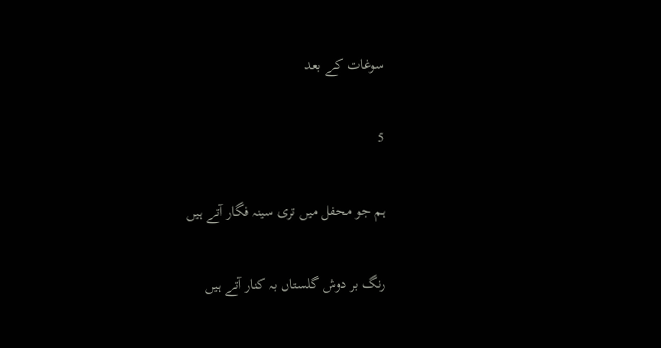سوغات کے بعد

5

ہم جو محفل میں تری سینہ فگار آتے ہیں

رنگ‌ بر دوش گلستاں بہ کنار آتے ہیں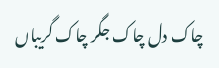چاک دل چاک جگر چاک گریباں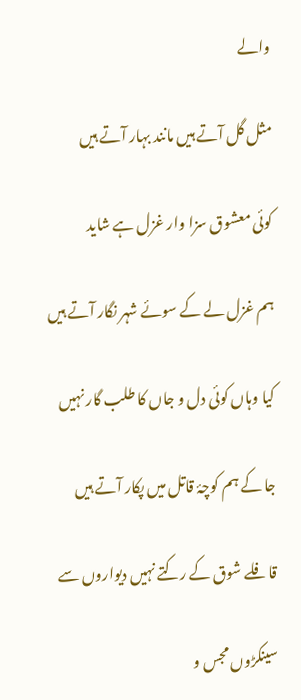والے

مثل گل آتے ہیں مانند بہار آتے ہیں

کوئی معشوق سزا وار غزل ہے شاید

ہم غزل لے کے سوئے شہر نگار آتے ہیں

کیا وہاں کوئی دل و جاں کا طلب گار نہیں

جا کے ہم کوچۂ قاتل میں پکار آتے ہیں

قافلے شوق کے رکتے نہیں دیواروں سے

سینکڑوں مجس و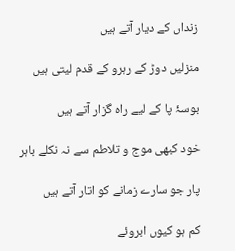زنداں کے دیار آتے ہیں

منزلیں دوڑ کے رہرو کے قدم لیتی ہیں

بوسۂ پا کے لیے راہ گزار آتے ہیں

خود کبھی موج و تلاطم سے نہ نکلے باہر

پار جو سارے زمانے کو اتار آتے ہیں

کم ہو کیوں ابروئے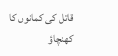قاتل کی کمانوں کا کھنچاؤ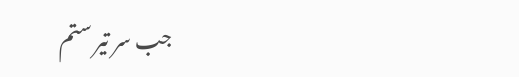جب سر تیر ستم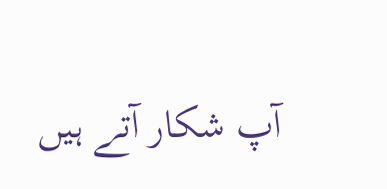آپ شکار آتے ہیں